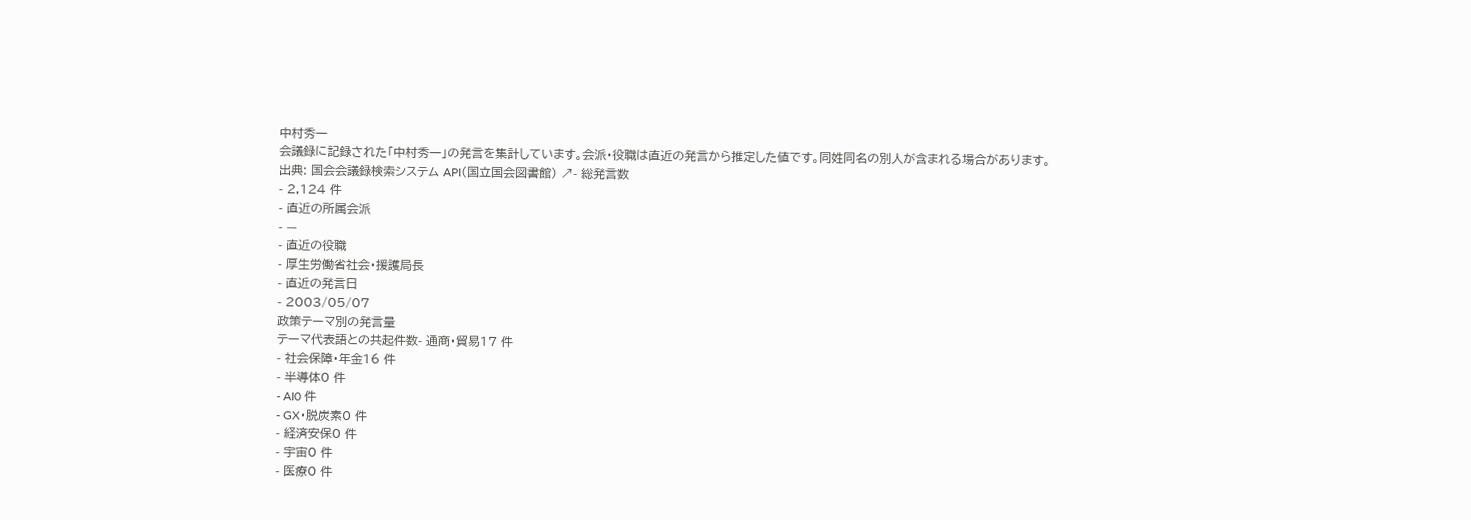中村秀一
会議録に記録された「中村秀一」の発言を集計しています。会派・役職は直近の発言から推定した値です。同姓同名の別人が含まれる場合があります。
出典: 国会会議録検索システム API(国立国会図書館) ↗- 総発言数
- 2,124 件
- 直近の所属会派
- —
- 直近の役職
- 厚生労働省社会・援護局長
- 直近の発言日
- 2003/05/07
政策テーマ別の発言量
テーマ代表語との共起件数- 通商・貿易17 件
- 社会保障・年金16 件
- 半導体0 件
- AI0 件
- GX・脱炭素0 件
- 経済安保0 件
- 宇宙0 件
- 医療0 件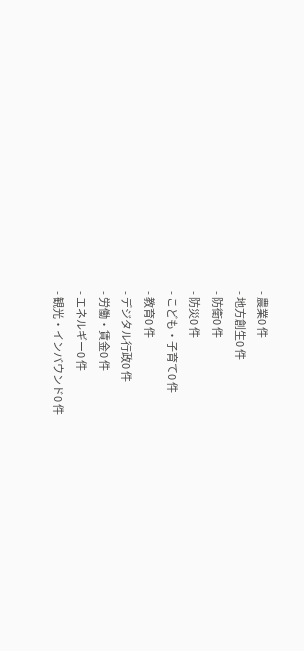- 農業0 件
- 地方創生0 件
- 防衛0 件
- 防災0 件
- こども・子育て0 件
- 教育0 件
- デジタル行政0 件
- 労働・賃金0 件
- エネルギー0 件
- 観光・インバウンド0 件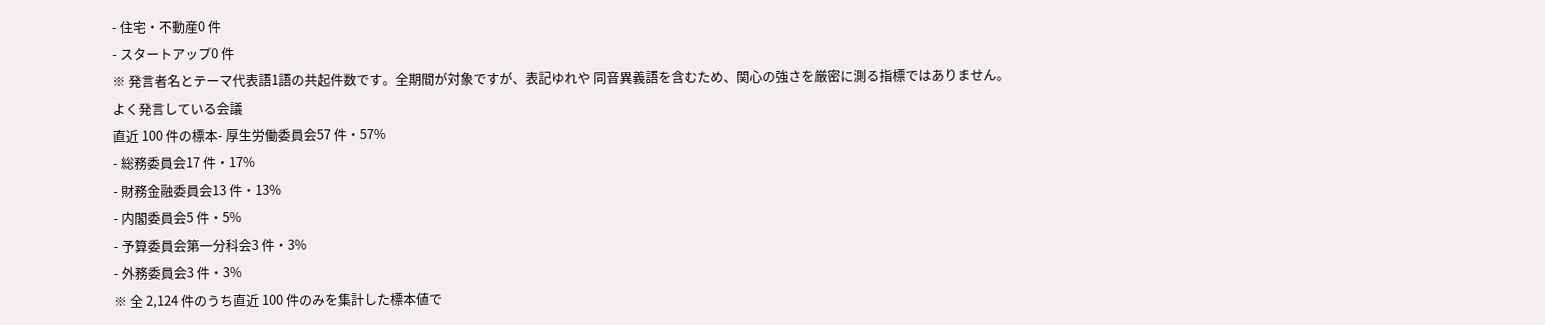- 住宅・不動産0 件
- スタートアップ0 件
※ 発言者名とテーマ代表語1語の共起件数です。全期間が対象ですが、表記ゆれや 同音異義語を含むため、関心の強さを厳密に測る指標ではありません。
よく発言している会議
直近 100 件の標本- 厚生労働委員会57 件・57%
- 総務委員会17 件・17%
- 財務金融委員会13 件・13%
- 内閣委員会5 件・5%
- 予算委員会第一分科会3 件・3%
- 外務委員会3 件・3%
※ 全 2,124 件のうち直近 100 件のみを集計した標本値で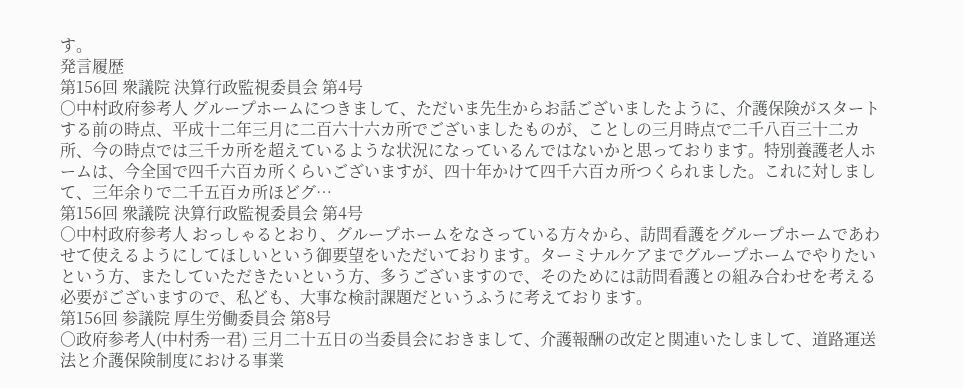す。
発言履歴
第156回 衆議院 決算行政監視委員会 第4号
○中村政府参考人 グループホームにつきまして、ただいま先生からお話ございましたように、介護保険がスタートする前の時点、平成十二年三月に二百六十六カ所でございましたものが、ことしの三月時点で二千八百三十二カ所、今の時点では三千カ所を超えているような状況になっているんではないかと思っております。特別養護老人ホームは、今全国で四千六百カ所くらいございますが、四十年かけて四千六百カ所つくられました。これに対しまして、三年余りで二千五百カ所ほどグ…
第156回 衆議院 決算行政監視委員会 第4号
○中村政府参考人 おっしゃるとおり、グループホームをなさっている方々から、訪問看護をグループホームであわせて使えるようにしてほしいという御要望をいただいております。ターミナルケアまでグループホームでやりたいという方、またしていただきたいという方、多うございますので、そのためには訪問看護との組み合わせを考える必要がございますので、私ども、大事な検討課題だというふうに考えております。
第156回 参議院 厚生労働委員会 第8号
○政府参考人(中村秀一君) 三月二十五日の当委員会におきまして、介護報酬の改定と関連いたしまして、道路運送法と介護保険制度における事業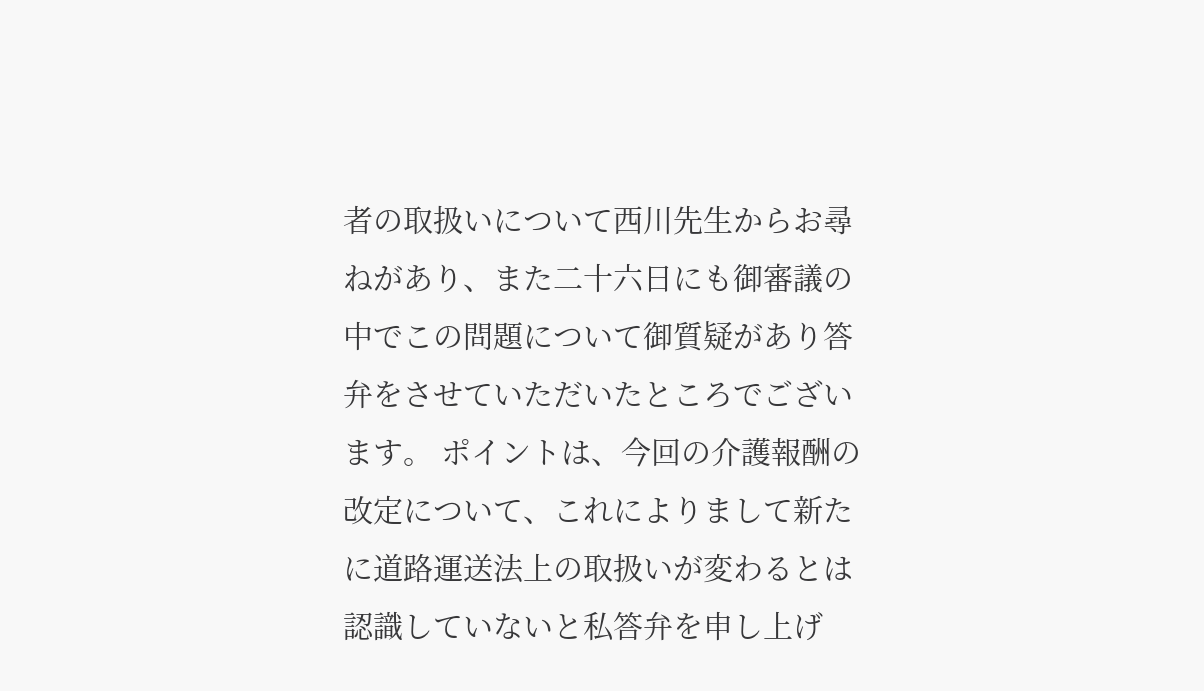者の取扱いについて西川先生からお尋ねがあり、また二十六日にも御審議の中でこの問題について御質疑があり答弁をさせていただいたところでございます。 ポイントは、今回の介護報酬の改定について、これによりまして新たに道路運送法上の取扱いが変わるとは認識していないと私答弁を申し上げ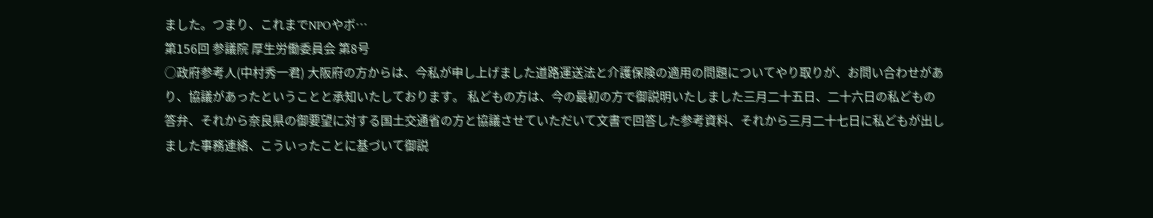ました。つまり、これまでNPOやボ…
第156回 参議院 厚生労働委員会 第8号
○政府参考人(中村秀一君) 大阪府の方からは、今私が申し上げました道路運送法と介護保険の適用の問題についてやり取りが、お問い合わせがあり、協議があったということと承知いたしております。 私どもの方は、今の最初の方で御説明いたしました三月二十五日、二十六日の私どもの答弁、それから奈良県の御要望に対する国土交通省の方と協議させていただいて文書で回答した参考資料、それから三月二十七日に私どもが出しました事務連絡、こういったことに基づいて御説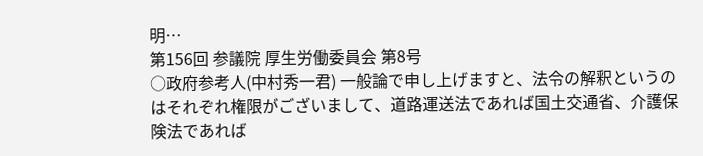明…
第156回 参議院 厚生労働委員会 第8号
○政府参考人(中村秀一君) 一般論で申し上げますと、法令の解釈というのはそれぞれ権限がございまして、道路運送法であれば国土交通省、介護保険法であれば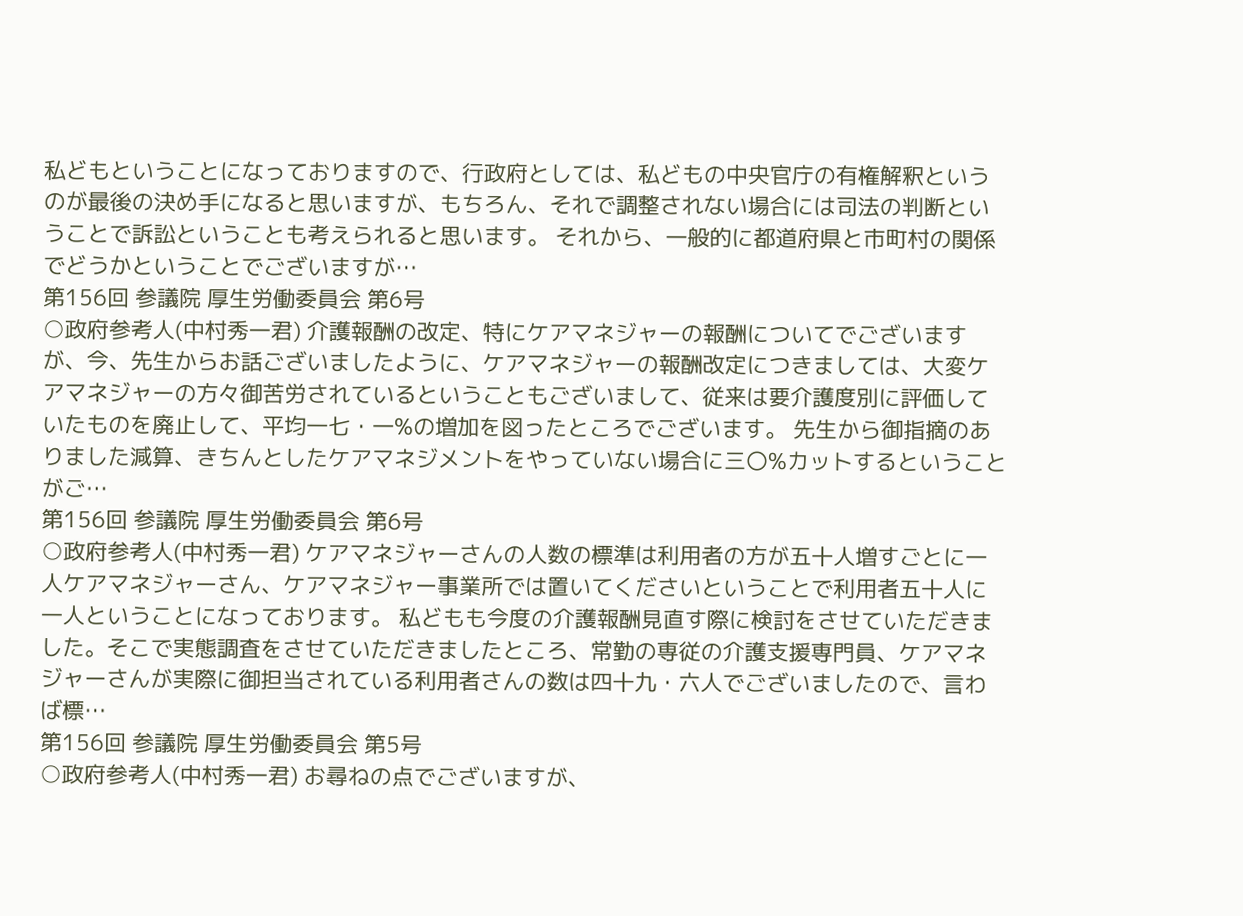私どもということになっておりますので、行政府としては、私どもの中央官庁の有権解釈というのが最後の決め手になると思いますが、もちろん、それで調整されない場合には司法の判断ということで訴訟ということも考えられると思います。 それから、一般的に都道府県と市町村の関係でどうかということでございますが…
第156回 参議院 厚生労働委員会 第6号
○政府参考人(中村秀一君) 介護報酬の改定、特にケアマネジャーの報酬についてでございますが、今、先生からお話ございましたように、ケアマネジャーの報酬改定につきましては、大変ケアマネジャーの方々御苦労されているということもございまして、従来は要介護度別に評価していたものを廃止して、平均一七・一%の増加を図ったところでございます。 先生から御指摘のありました減算、きちんとしたケアマネジメントをやっていない場合に三〇%カットするということがご…
第156回 参議院 厚生労働委員会 第6号
○政府参考人(中村秀一君) ケアマネジャーさんの人数の標準は利用者の方が五十人増すごとに一人ケアマネジャーさん、ケアマネジャー事業所では置いてくださいということで利用者五十人に一人ということになっております。 私どもも今度の介護報酬見直す際に検討をさせていただきました。そこで実態調査をさせていただきましたところ、常勤の専従の介護支援専門員、ケアマネジャーさんが実際に御担当されている利用者さんの数は四十九・六人でございましたので、言わば標…
第156回 参議院 厚生労働委員会 第5号
○政府参考人(中村秀一君) お尋ねの点でございますが、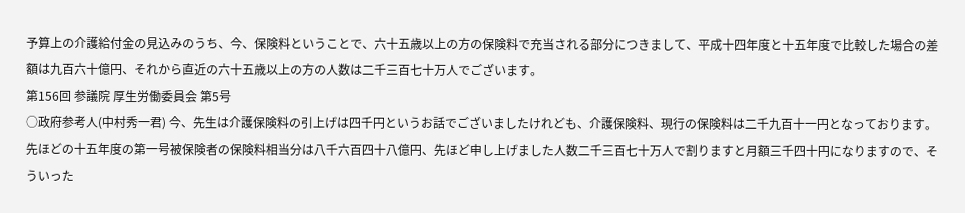予算上の介護給付金の見込みのうち、今、保険料ということで、六十五歳以上の方の保険料で充当される部分につきまして、平成十四年度と十五年度で比較した場合の差額は九百六十億円、それから直近の六十五歳以上の方の人数は二千三百七十万人でございます。
第156回 参議院 厚生労働委員会 第5号
○政府参考人(中村秀一君) 今、先生は介護保険料の引上げは四千円というお話でございましたけれども、介護保険料、現行の保険料は二千九百十一円となっております。 先ほどの十五年度の第一号被保険者の保険料相当分は八千六百四十八億円、先ほど申し上げました人数二千三百七十万人で割りますと月額三千四十円になりますので、そういった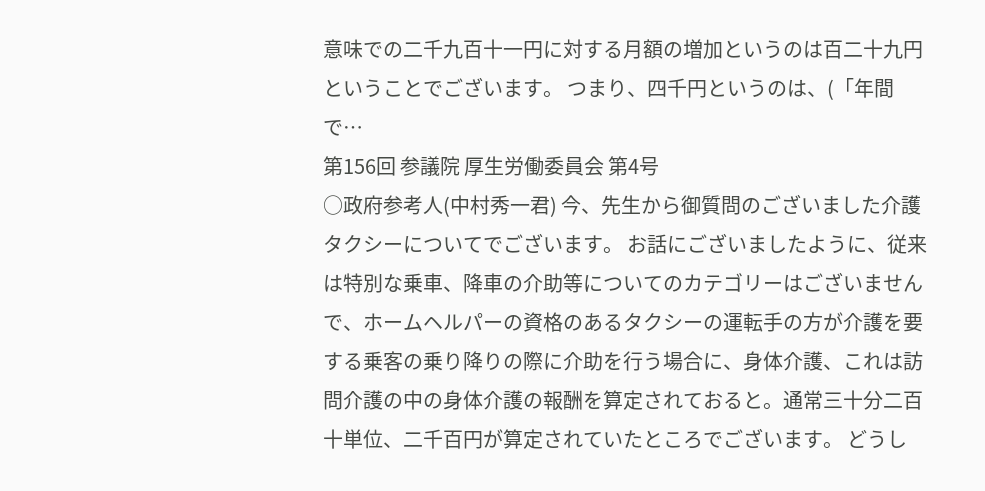意味での二千九百十一円に対する月額の増加というのは百二十九円ということでございます。 つまり、四千円というのは、(「年間で…
第156回 参議院 厚生労働委員会 第4号
○政府参考人(中村秀一君) 今、先生から御質問のございました介護タクシーについてでございます。 お話にございましたように、従来は特別な乗車、降車の介助等についてのカテゴリーはございませんで、ホームヘルパーの資格のあるタクシーの運転手の方が介護を要する乗客の乗り降りの際に介助を行う場合に、身体介護、これは訪問介護の中の身体介護の報酬を算定されておると。通常三十分二百十単位、二千百円が算定されていたところでございます。 どうし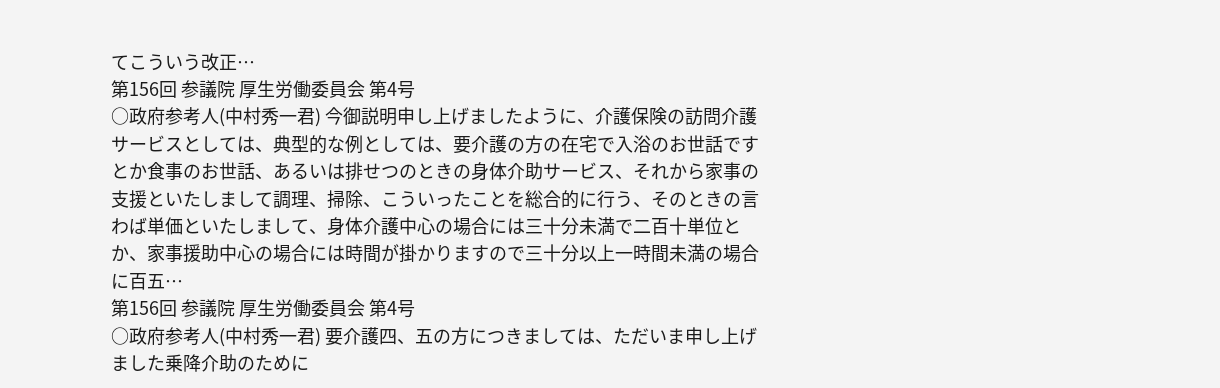てこういう改正…
第156回 参議院 厚生労働委員会 第4号
○政府参考人(中村秀一君) 今御説明申し上げましたように、介護保険の訪問介護サービスとしては、典型的な例としては、要介護の方の在宅で入浴のお世話ですとか食事のお世話、あるいは排せつのときの身体介助サービス、それから家事の支援といたしまして調理、掃除、こういったことを総合的に行う、そのときの言わば単価といたしまして、身体介護中心の場合には三十分未満で二百十単位とか、家事援助中心の場合には時間が掛かりますので三十分以上一時間未満の場合に百五…
第156回 参議院 厚生労働委員会 第4号
○政府参考人(中村秀一君) 要介護四、五の方につきましては、ただいま申し上げました乗降介助のために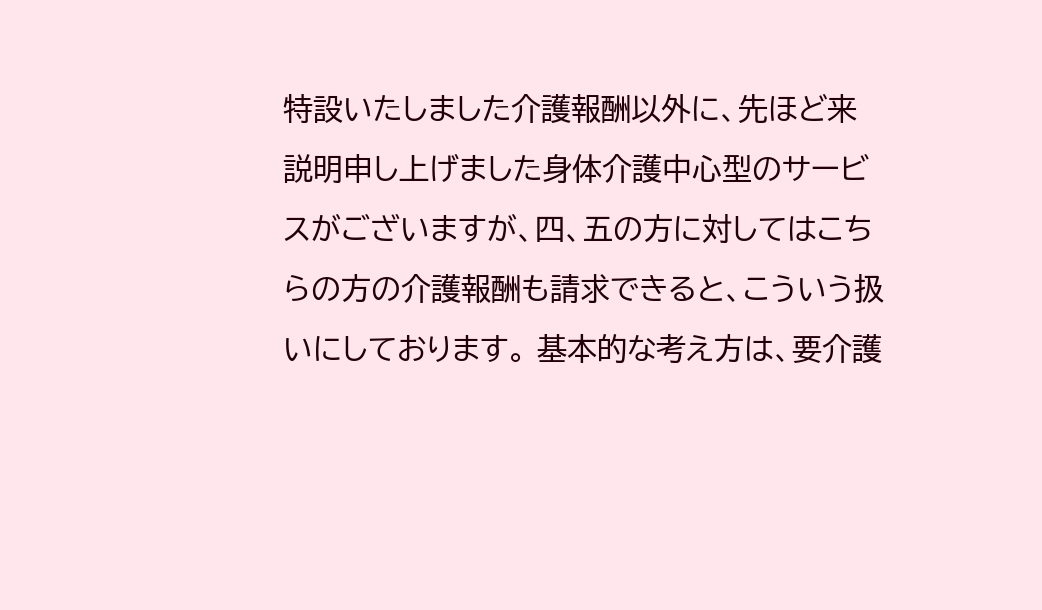特設いたしました介護報酬以外に、先ほど来説明申し上げました身体介護中心型のサービスがございますが、四、五の方に対してはこちらの方の介護報酬も請求できると、こういう扱いにしております。 基本的な考え方は、要介護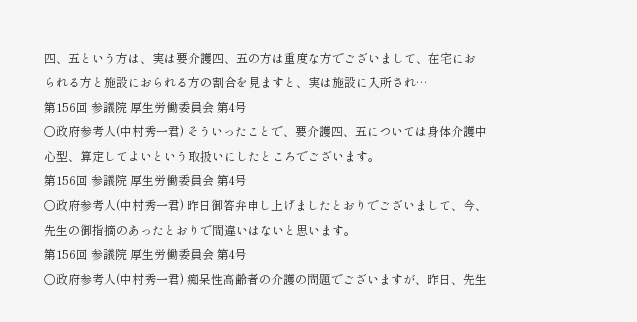四、五という方は、実は要介護四、五の方は重度な方でございまして、在宅におられる方と施設におられる方の割合を見ますと、実は施設に入所され…
第156回 参議院 厚生労働委員会 第4号
○政府参考人(中村秀一君) そういったことで、要介護四、五については身体介護中心型、算定してよいという取扱いにしたところでございます。
第156回 参議院 厚生労働委員会 第4号
○政府参考人(中村秀一君) 昨日御答弁申し上げましたとおりでございまして、今、先生の御指摘のあったとおりで間違いはないと思います。
第156回 参議院 厚生労働委員会 第4号
○政府参考人(中村秀一君) 痴呆性高齢者の介護の問題でございますが、昨日、先生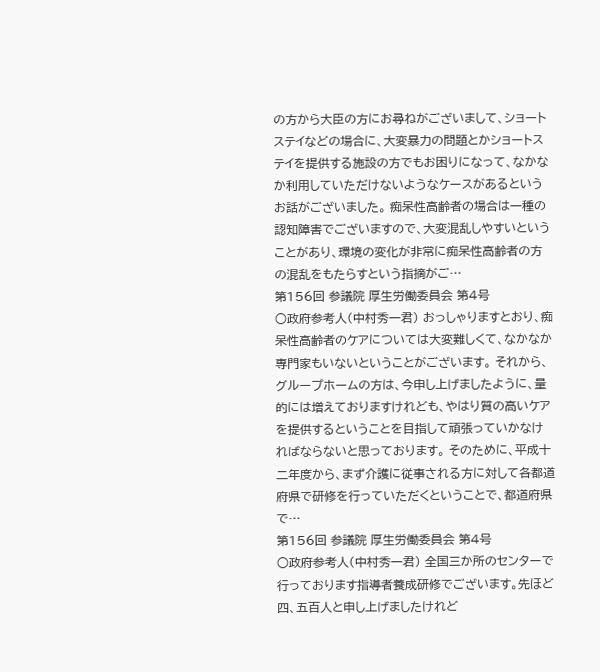の方から大臣の方にお尋ねがございまして、ショートステイなどの場合に、大変暴力の問題とかショートステイを提供する施設の方でもお困りになって、なかなか利用していただけないようなケースがあるというお話がございました。 痴呆性高齢者の場合は一種の認知障害でございますので、大変混乱しやすいということがあり、環境の変化が非常に痴呆性高齢者の方の混乱をもたらすという指摘がご…
第156回 参議院 厚生労働委員会 第4号
○政府参考人(中村秀一君) おっしゃりますとおり、痴呆性高齢者のケアについては大変難しくて、なかなか専門家もいないということがございます。 それから、グループホームの方は、今申し上げましたように、量的には増えておりますけれども、やはり質の高いケアを提供するということを目指して頑張っていかなければならないと思っております。 そのために、平成十二年度から、まず介護に従事される方に対して各都道府県で研修を行っていただくということで、都道府県で…
第156回 参議院 厚生労働委員会 第4号
○政府参考人(中村秀一君) 全国三か所のセンターで行っております指導者養成研修でございます。先ほど四、五百人と申し上げましたけれど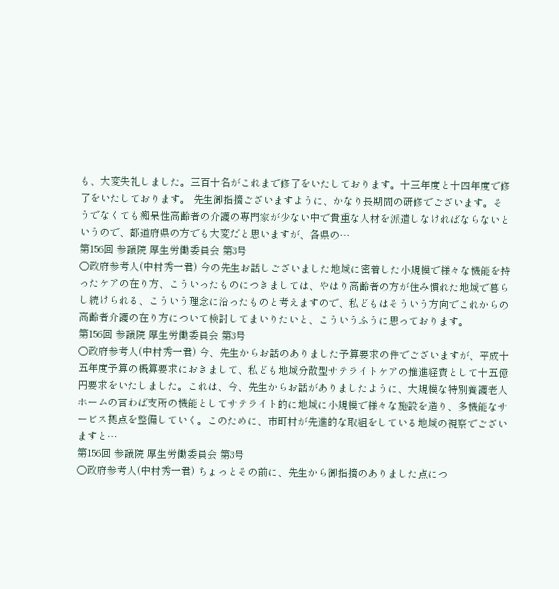も、大変失礼しました。三百十名がこれまで修了をいたしております。十三年度と十四年度で修了をいたしております。 先生御指摘ございますように、かなり長期間の研修でございます。そうでなくても痴呆性高齢者の介護の専門家が少ない中で貴重な人材を派遣しなければならないというので、都道府県の方でも大変だと思いますが、各県の…
第156回 参議院 厚生労働委員会 第3号
○政府参考人(中村秀一君) 今の先生お話しございました地域に密着した小規模で様々な機能を持ったケアの在り方、こういったものにつきましては、やはり高齢者の方が住み慣れた地域で暮らし続けられる、こういう理念に沿ったものと考えますので、私どもはそういう方向でこれからの高齢者介護の在り方について検討してまいりたいと、こういうふうに思っております。
第156回 参議院 厚生労働委員会 第3号
○政府参考人(中村秀一君) 今、先生からお話のありました予算要求の件でございますが、平成十五年度予算の概算要求におきまして、私ども地域分散型サテライトケアの推進経費として十五億円要求をいたしました。これは、今、先生からお話がありましたように、大規模な特別養護老人ホームの言わば支所の機能としてサテライト的に地域に小規模で様々な施設を造り、多機能なサービス拠点を整備していく。このために、市町村が先進的な取組をしている地域の視察でございますと…
第156回 参議院 厚生労働委員会 第3号
○政府参考人(中村秀一君) ちょっとその前に、先生から御指摘のありました点につ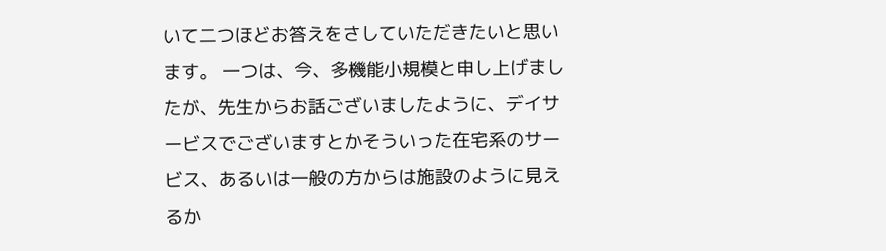いて二つほどお答えをさしていただきたいと思います。 一つは、今、多機能小規模と申し上げましたが、先生からお話ございましたように、デイサービスでございますとかそういった在宅系のサービス、あるいは一般の方からは施設のように見えるか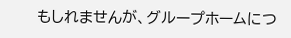もしれませんが、グループホームにつ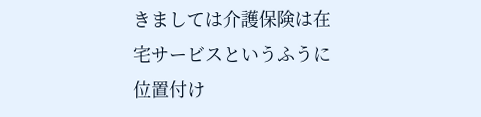きましては介護保険は在宅サービスというふうに位置付け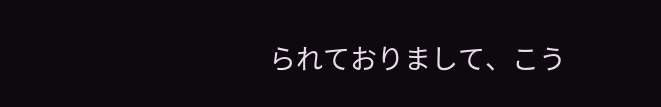られておりまして、こう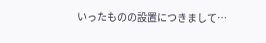いったものの設置につきまして…